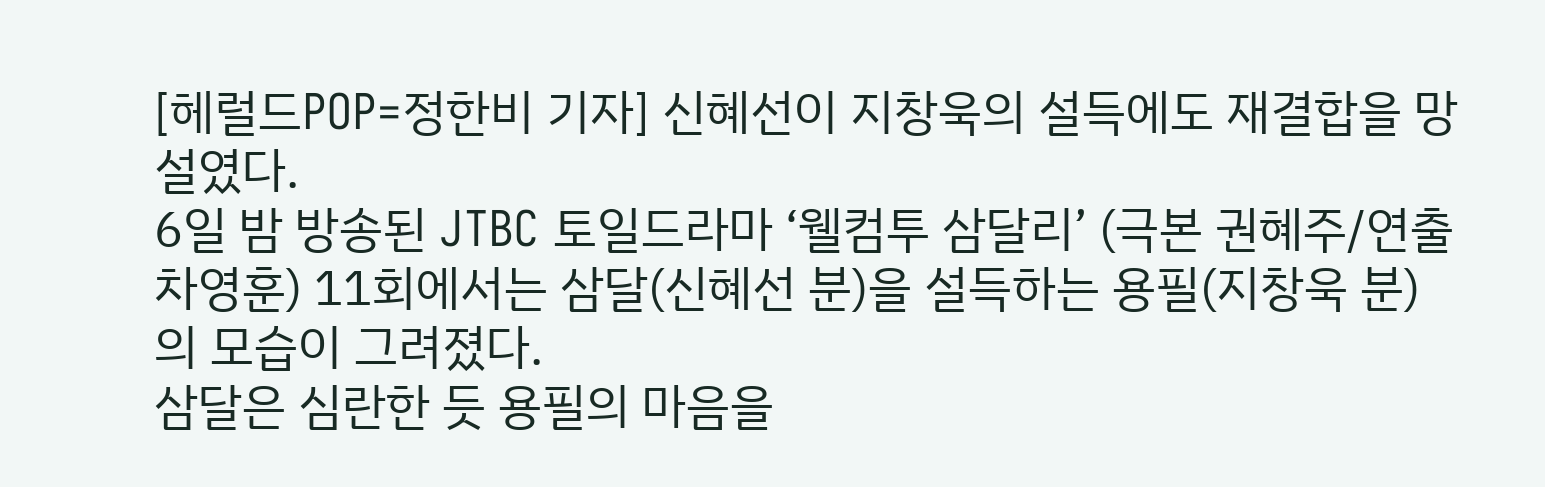[헤럴드POP=정한비 기자] 신혜선이 지창욱의 설득에도 재결합을 망설였다.
6일 밤 방송된 JTBC 토일드라마 ‘웰컴투 삼달리’ (극본 권혜주/연출 차영훈) 11회에서는 삼달(신혜선 분)을 설득하는 용필(지창욱 분)의 모습이 그려졌다.
삼달은 심란한 듯 용필의 마음을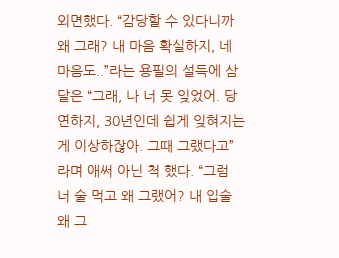외면했다. “감당할 수 있다니까 왜 그래? 내 마음 확실하지, 네 마음도..”라는 용필의 설득에 삼달은 “그래, 나 너 못 잊었어. 당연하지, 30년인데 쉽게 잊혀지는 게 이상하잖아. 그때 그랬다고”라며 애써 아닌 척 했다. “그럼 너 술 먹고 왜 그랬어? 내 입술 왜 그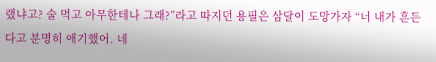랬냐고? 술 먹고 아무한테나 그래?”라고 따지던 용필은 삼달이 도망가자 “너 내가 흔든다고 분명히 애기했어. 네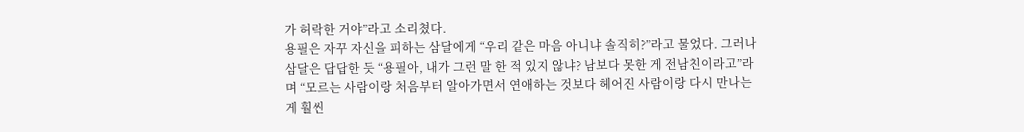가 허락한 거야”라고 소리쳤다.
용필은 자꾸 자신을 피하는 삼달에게 “우리 같은 마음 아니냐 솔직히?”라고 물었다. 그러나 삼달은 답답한 듯 “용필아, 내가 그런 말 한 적 있지 않냐? 남보다 못한 게 전남친이라고”라며 “모르는 사람이랑 처음부터 알아가면서 연애하는 것보다 헤어진 사람이랑 다시 만나는 게 훨씬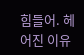힘들어. 헤어진 이유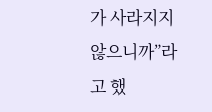가 사라지지 않으니까”라고 했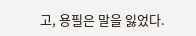고, 용필은 말을 잃었다.